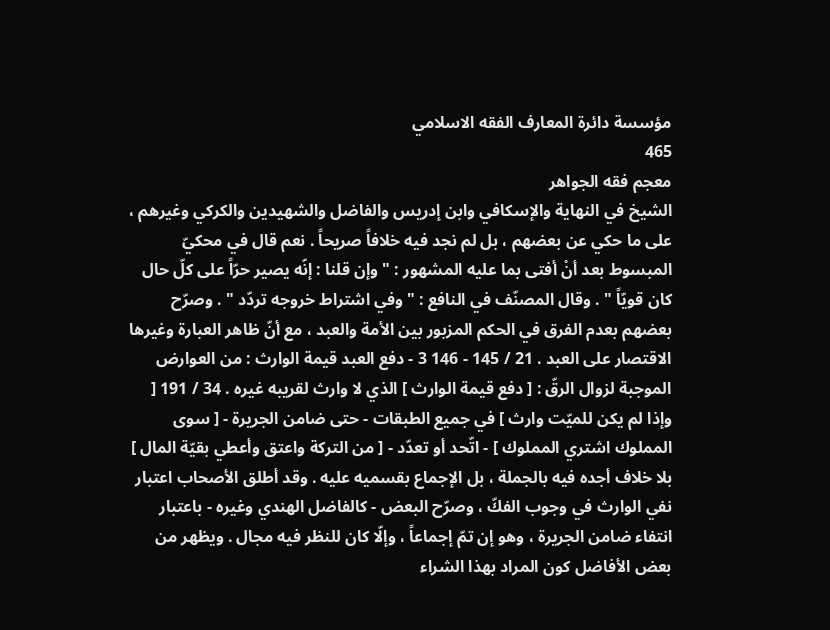مؤسسة دائرة المعارف الفقه الاسلامي
465
معجم فقه الجواهر
الشيخ في النهاية والإسكافي وابن إدريس والفاضل والشهيدين والكركي وغيرهم ، على ما حكي عن بعضهم ، بل لم نجد فيه خلافاً صريحاً . نعم قال في محكيّ المبسوط بعد أنْ أفتى بما عليه المشهور : " وإن قلنا : إنّه يصير حرّاً على كلّ حال كان قويّاً " . وقال المصنّف في النافع : " وفي اشتراط خروجه تردّد " . وصرّح بعضهم بعدم الفرق في الحكم المزبور بين الأمة والعبد ، مع أنّ ظاهر العبارة وغيرها الاقتصار على العبد . 21 / 145 - 146 3 - دفع العبد قيمة الوارث : من العوارض الموجبة لزوال الرقّ : [ دفع قيمة الوارث ] الذي لا وارث لقريبه غيره . 34 / 191 [ وإذا لم يكن للميّت وارث ] في جميع الطبقات - حتى ضامن الجريرة - [ سوى المملوك اشتري المملوك ] - اتّحد أو تعدّد - [ من التركة واعتق وأعطي بقيّة المال ] بلا خلاف أجده فيه بالجملة ، بل الإجماع بقسميه عليه . وقد أطلق الأصحاب اعتبار نفي الوارث في وجوب الفكّ ، وصرّح البعض - كالفاضل الهندي وغيره - باعتبار انتفاء ضامن الجريرة ، وهو إن تمّ إجماعاً ، وإلّا كان للنظر فيه مجال . ويظهر من بعض الأفاضل كون المراد بهذا الشراء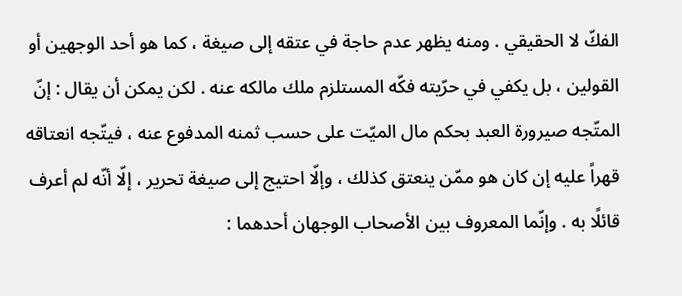الفكّ لا الحقيقي . ومنه يظهر عدم حاجة في عتقه إلى صيغة ، كما هو أحد الوجهين أو القولين ، بل يكفي في حرّيته فكّه المستلزم ملك مالكه عنه . لكن يمكن أن يقال : إنّ المتّجه صيرورة العبد بحكم مال الميّت على حسب ثمنه المدفوع عنه ، فيتّجه انعتاقه قهراً عليه إن كان هو ممّن ينعتق كذلك ، وإلّا احتيج إلى صيغة تحرير ، إلّا أنّه لم أعرف قائلًا به . وإنّما المعروف بين الأصحاب الوجهان أحدهما :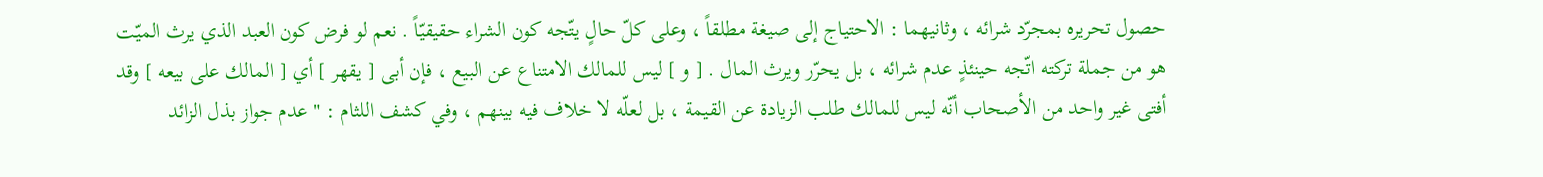حصول تحريره بمجرّد شرائه ، وثانيهما : الاحتياج إلى صيغة مطلقاً ، وعلى كلّ حالٍ يتّجه كون الشراء حقيقيّاً . نعم لو فرض كون العبد الذي يرث الميّت هو من جملة تركته اتّجه حينئذٍ عدم شرائه ، بل يحرّر ويرث المال . [ و ] ليس للمالك الامتناع عن البيع ، فإن أبى [ يقهر ] أي [ المالك على بيعه ] وقد أفتى غير واحد من الأصحاب أنّه ليس للمالك طلب الزيادة عن القيمة ، بل لعلّه لا خلاف فيه بينهم ، وفي كشف اللثام : " عدم جواز بذل الزائد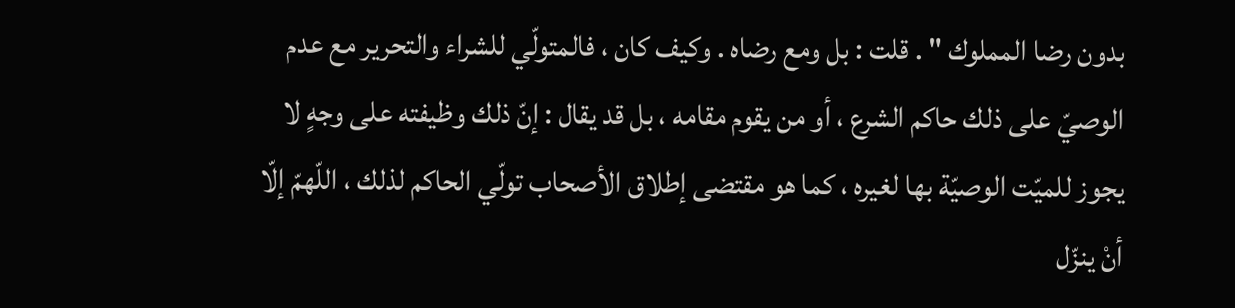بدون رضا المملوك " . قلت : بل ومع رضاه . وكيف كان ، فالمتولّي للشراء والتحرير مع عدم الوصيّ على ذلك حاكم الشرع ، أو من يقوم مقامه ، بل قد يقال : إنّ ذلك وظيفته على وجهٍ لا يجوز للميّت الوصيّة بها لغيره ، كما هو مقتضى إطلاق الأصحاب تولّي الحاكم لذلك ، اللّهمّ إلّا أنْ ينزّل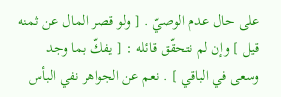على حال عدم الوصيّ . [ ولو قصر المال عن ثمنه قيل ] وإن لم نتحقّق قائله : [ يفكّ بما وجد وسعى في الباقي ] . نعم عن الجواهر نفي البأس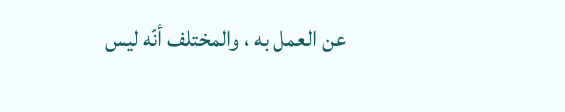عن العمل به ، والمختلف أنّه ليس